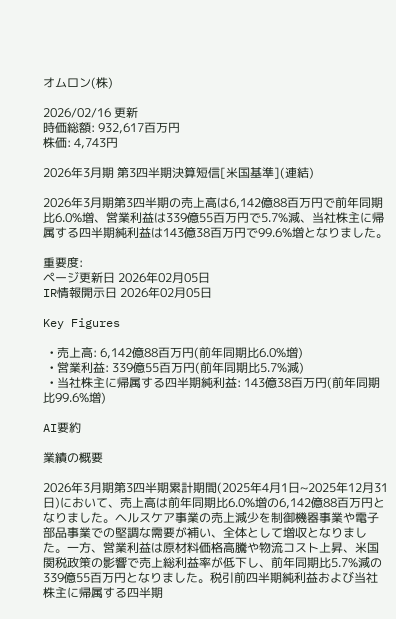オムロン(株)

2026/02/16 更新
時価総額: 932,617百万円
株価: 4,743円

2026年3月期 第3四半期決算短信[米国基準](連結)

2026年3月期第3四半期の売上高は6,142億88百万円で前年同期比6.0%増、営業利益は339億55百万円で5.7%減、当社株主に帰属する四半期純利益は143億38百万円で99.6%増となりました。

重要度:
ページ更新日 2026年02月05日
IR情報開示日 2026年02月05日

Key Figures

  • 売上高: 6,142億88百万円(前年同期比6.0%増)
  • 営業利益: 339億55百万円(前年同期比5.7%減)
  • 当社株主に帰属する四半期純利益: 143億38百万円(前年同期比99.6%増)

AI要約

業績の概要

2026年3月期第3四半期累計期間(2025年4月1日~2025年12月31日)において、売上高は前年同期比6.0%増の6,142億88百万円となりました。ヘルスケア事業の売上減少を制御機器事業や電子部品事業での堅調な需要が補い、全体として増収となりました。一方、営業利益は原材料価格高騰や物流コスト上昇、米国関税政策の影響で売上総利益率が低下し、前年同期比5.7%減の339億55百万円となりました。税引前四半期純利益および当社株主に帰属する四半期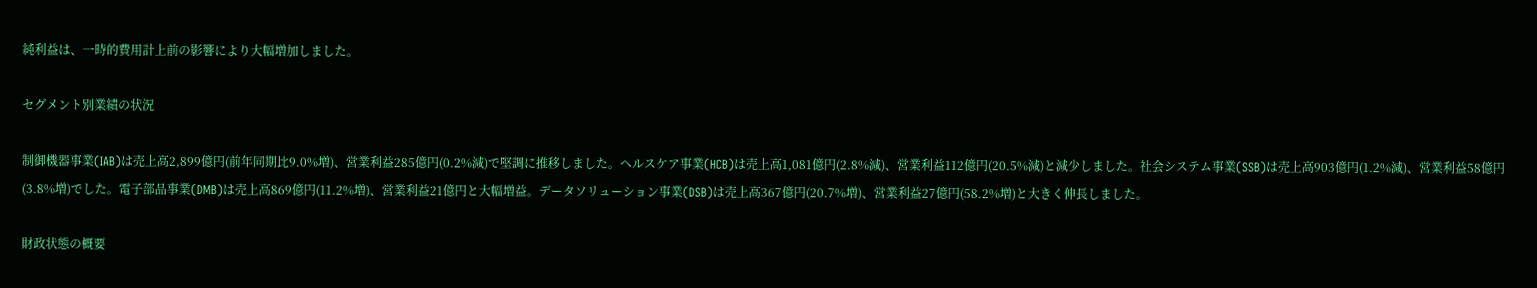純利益は、一時的費用計上前の影響により大幅増加しました。

セグメント別業績の状況

制御機器事業(IAB)は売上高2,899億円(前年同期比9.0%増)、営業利益285億円(0.2%減)で堅調に推移しました。ヘルスケア事業(HCB)は売上高1,081億円(2.8%減)、営業利益112億円(20.5%減)と減少しました。社会システム事業(SSB)は売上高903億円(1.2%減)、営業利益58億円(3.8%増)でした。電子部品事業(DMB)は売上高869億円(11.2%増)、営業利益21億円と大幅増益。データソリューション事業(DSB)は売上高367億円(20.7%増)、営業利益27億円(58.2%増)と大きく伸長しました。

財政状態の概要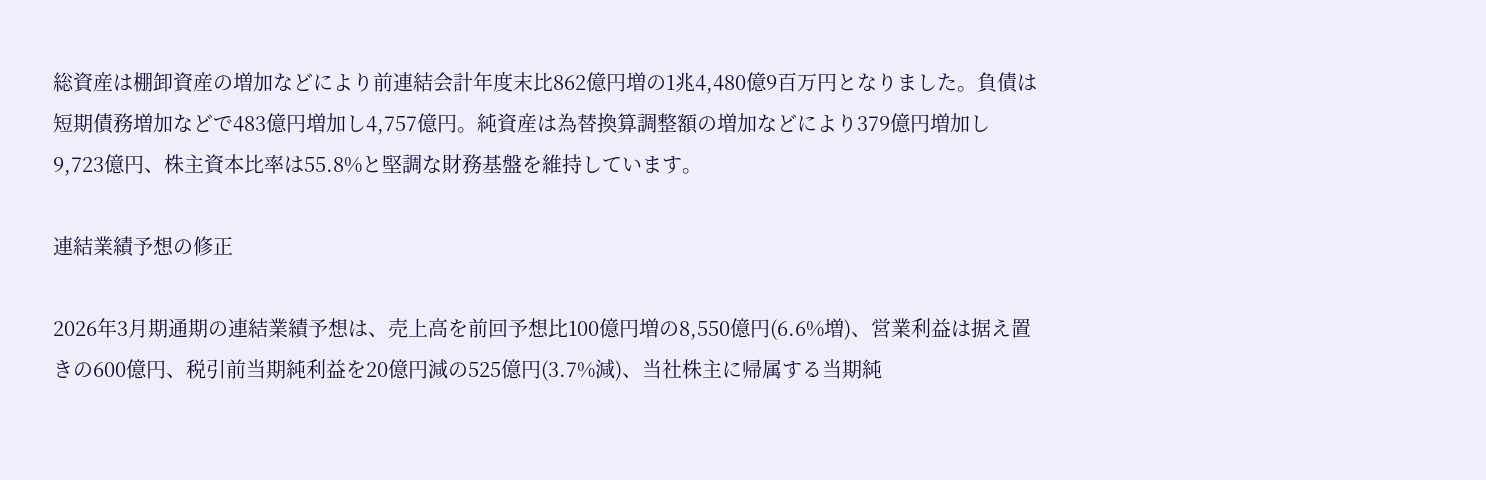総資産は棚卸資産の増加などにより前連結会計年度末比862億円増の1兆4,480億9百万円となりました。負債は短期債務増加などで483億円増加し4,757億円。純資産は為替換算調整額の増加などにより379億円増加し9,723億円、株主資本比率は55.8%と堅調な財務基盤を維持しています。

連結業績予想の修正

2026年3月期通期の連結業績予想は、売上高を前回予想比100億円増の8,550億円(6.6%増)、営業利益は据え置きの600億円、税引前当期純利益を20億円減の525億円(3.7%減)、当社株主に帰属する当期純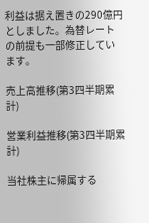利益は据え置きの290億円としました。為替レートの前提も一部修正しています。

売上高推移(第3四半期累計)

営業利益推移(第3四半期累計)

当社株主に帰属する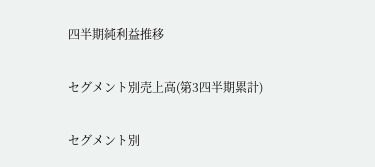四半期純利益推移

セグメント別売上高(第3四半期累計)

セグメント別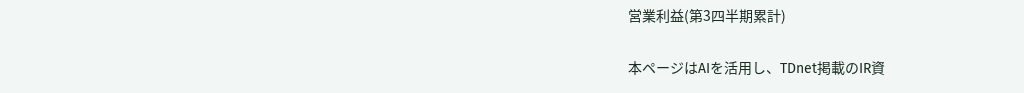営業利益(第3四半期累計)

本ページはAIを活用し、TDnet掲載のIR資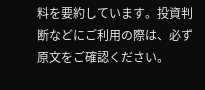料を要約しています。投資判断などにご利用の際は、必ず原文をご確認ください。